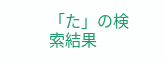「た」の検索結果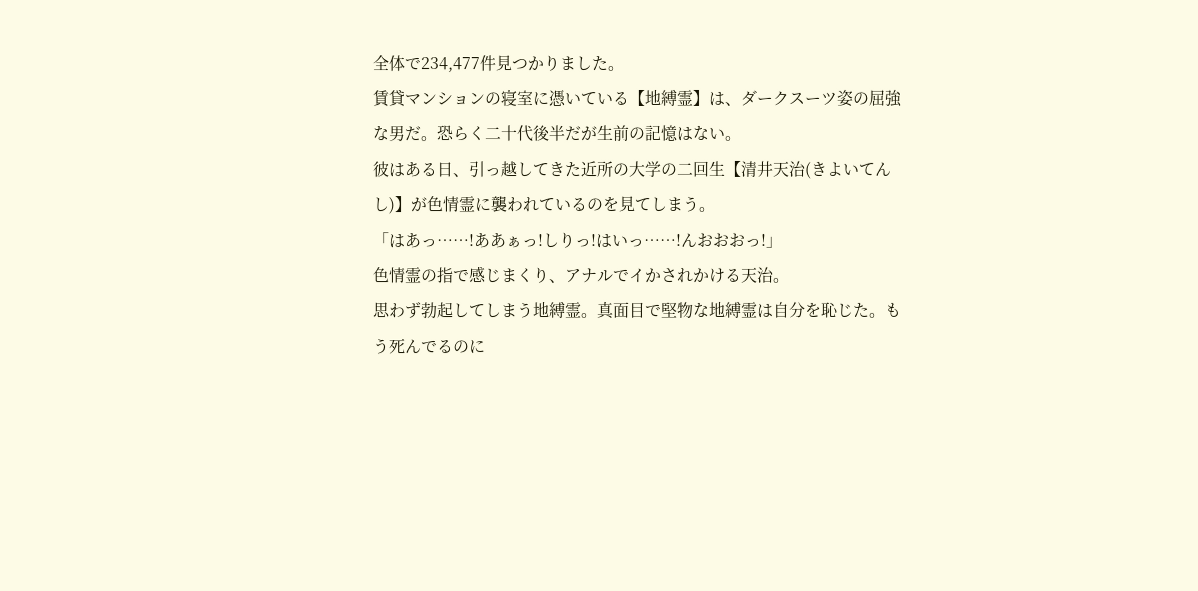全体で234,477件見つかりました。
賃貸マンションの寝室に憑いている【地縛霊】は、ダークスーツ姿の屈強な男だ。恐らく二十代後半だが生前の記憶はない。
彼はある日、引っ越してきた近所の大学の二回生【清井天治(きよいてんし)】が色情霊に襲われているのを見てしまう。
「はあっ……!ああぁっ!しりっ!はいっ……!んおおおっ!」
色情霊の指で感じまくり、アナルでイかされかける天治。
思わず勃起してしまう地縛霊。真面目で堅物な地縛霊は自分を恥じた。もう死んでるのに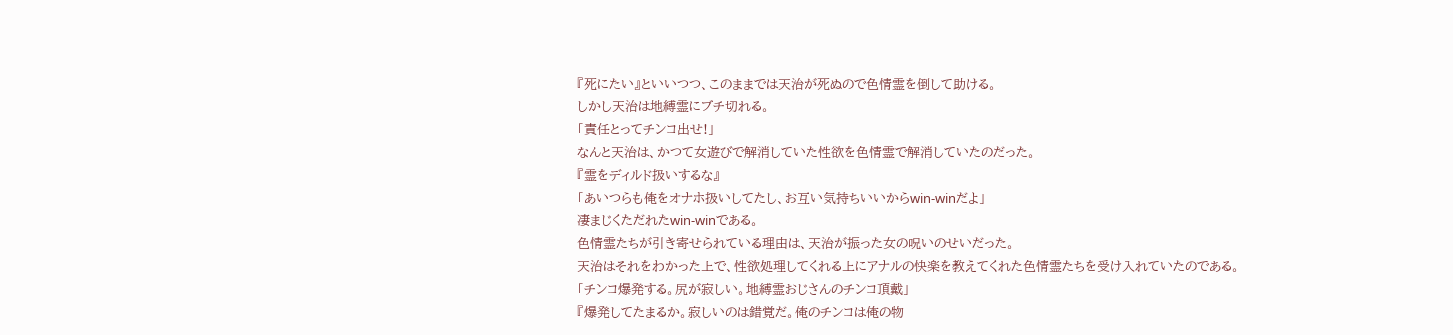『死にたい』といいつつ、このままでは天治が死ぬので色情霊を倒して助ける。
しかし天治は地縛霊にブチ切れる。
「責任とってチンコ出せ!」
なんと天治は、かつて女遊びで解消していた性欲を色情霊で解消していたのだった。
『霊をディルド扱いするな』
「あいつらも俺をオナホ扱いしてたし、お互い気持ちいいからwin-winだよ」
凄まじくただれたwin-winである。
色情霊たちが引き寄せられている理由は、天治が振った女の呪いのせいだった。
天治はそれをわかった上で、性欲処理してくれる上にアナルの快楽を教えてくれた色情霊たちを受け入れていたのである。
「チンコ爆発する。尻が寂しい。地縛霊おじさんのチンコ頂戴」
『爆発してたまるか。寂しいのは錯覚だ。俺のチンコは俺の物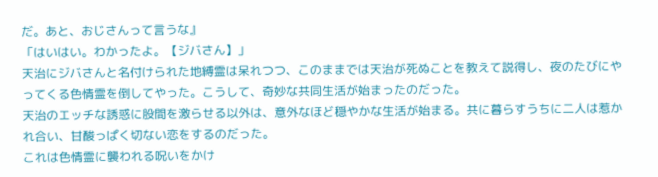だ。あと、おじさんって言うな』
「はいはい。わかったよ。【ジバさん】」
天治にジバさんと名付けられた地縛霊は呆れつつ、このままでは天治が死ぬことを教えて説得し、夜のたびにやってくる色情霊を倒してやった。こうして、奇妙な共同生活が始まったのだった。
天治のエッチな誘惑に股間を激らせる以外は、意外なほど穏やかな生活が始まる。共に暮らすうちに二人は惹かれ合い、甘酸っぱく切ない恋をするのだった。
これは色情霊に襲われる呪いをかけ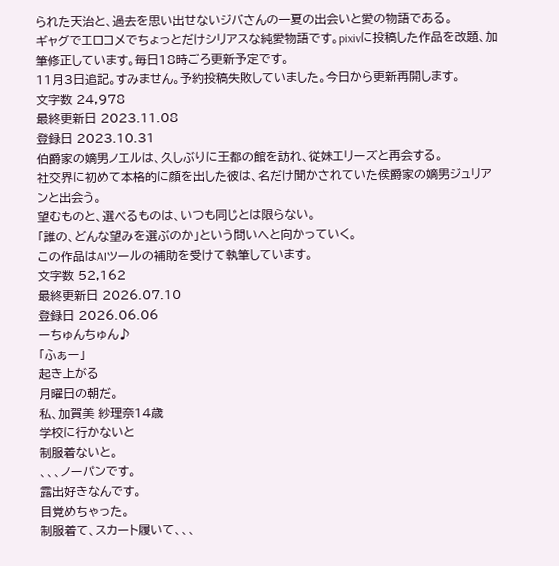られた天治と、過去を思い出せないジバさんの一夏の出会いと愛の物語である。
ギャグでエロコメでちょっとだけシリアスな純愛物語です。pixivに投稿した作品を改題、加筆修正しています。毎日18時ごろ更新予定です。
11月3日追記。すみません。予約投稿失敗していました。今日から更新再開します。
文字数 24,978
最終更新日 2023.11.08
登録日 2023.10.31
伯爵家の嫡男ノエルは、久しぶりに王都の館を訪れ、従妹エリーズと再会する。
社交界に初めて本格的に顔を出した彼は、名だけ聞かされていた侯爵家の嫡男ジュリアンと出会う。
望むものと、選べるものは、いつも同じとは限らない。
「誰の、どんな望みを選ぶのか」という問いへと向かっていく。
この作品はAIツールの補助を受けて執筆しています。
文字数 52,162
最終更新日 2026.07.10
登録日 2026.06.06
ーちゅんちゅん♪
「ふぁー」
起き上がる
月曜日の朝だ。
私、加賀美 紗理奈14歳
学校に行かないと
制服着ないと。
、、、ノーパンです。
露出好きなんです。
目覚めちゃった。
制服着て、スカート履いて、、、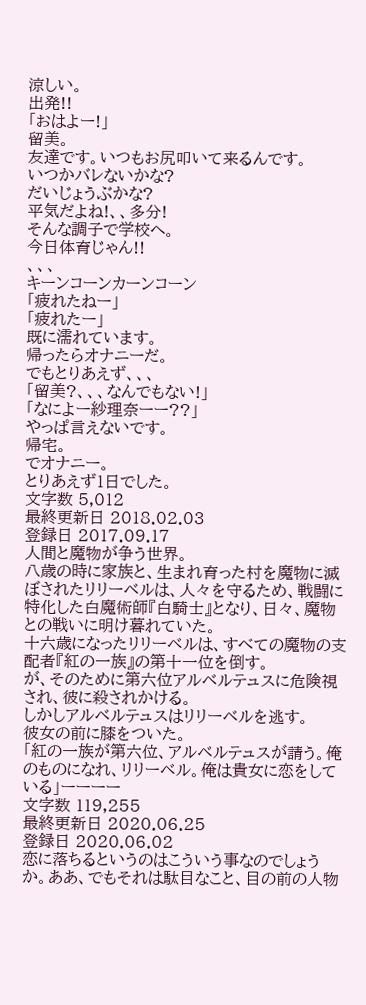涼しい。
出発!!
「おはよー!」
留美。
友達です。いつもお尻叩いて来るんです。
いつかバレないかな?
だいじょうぶかな?
平気だよね!、、多分!
そんな調子で学校へ。
今日体育じゃん!!
、、、
キーンコーンカーンコーン
「疲れたねー」
「疲れたー」
既に濡れています。
帰ったらオナニーだ。
でもとりあえず、、、
「留美?、、、なんでもない!」
「なによー紗理奈ーー??」
やっぱ言えないです。
帰宅。
でオナニー。
とりあえず1日でした。
文字数 5,012
最終更新日 2018.02.03
登録日 2017.09.17
人間と魔物が争う世界。
八歳の時に家族と、生まれ育った村を魔物に滅ぼされたリリーベルは、人々を守るため、戦闘に特化した白魔術師『白騎士』となり、日々、魔物との戦いに明け暮れていた。
十六歳になったリリーベルは、すべての魔物の支配者『紅の一族』の第十一位を倒す。
が、そのために第六位アルベルテュスに危険視され、彼に殺されかける。
しかしアルベルテュスはリリーベルを逃す。
彼女の前に膝をついた。
「紅の一族が第六位、アルベルテュスが請う。俺のものになれ、リリーベル。俺は貴女に恋をしている」ーーーー
文字数 119,255
最終更新日 2020.06.25
登録日 2020.06.02
恋に落ちるというのはこういう事なのでしょうか。ああ、でもそれは駄目なこと、目の前の人物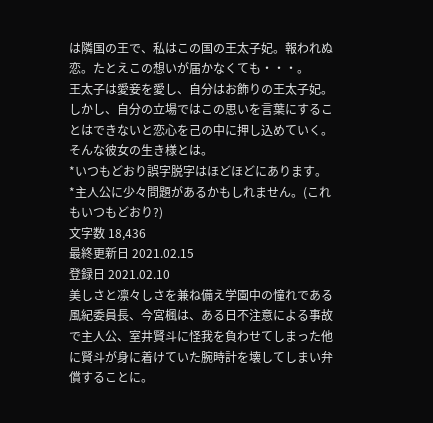は隣国の王で、私はこの国の王太子妃。報われぬ恋。たとえこの想いが届かなくても・・・。
王太子は愛妾を愛し、自分はお飾りの王太子妃。しかし、自分の立場ではこの思いを言葉にすることはできないと恋心を己の中に押し込めていく。そんな彼女の生き様とは。
*いつもどおり誤字脱字はほどほどにあります。
*主人公に少々問題があるかもしれません。(これもいつもどおり?)
文字数 18,436
最終更新日 2021.02.15
登録日 2021.02.10
美しさと凛々しさを兼ね備え学園中の憧れである風紀委員長、今宮楓は、ある日不注意による事故で主人公、室井賢斗に怪我を負わせてしまった他に賢斗が身に着けていた腕時計を壊してしまい弁償することに。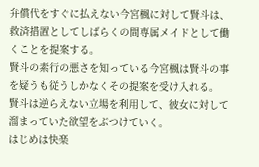弁償代をすぐに払えない今宮楓に対して賢斗は、救済措置としてしばらくの間専属メイドとして働くことを提案する。
賢斗の素行の悪さを知っている今宮楓は賢斗の事を疑うも従うしかなくその提案を受け入れる。
賢斗は逆らえない立場を利用して、彼女に対して溜まっていた欲望をぶつけていく。
はじめは快楽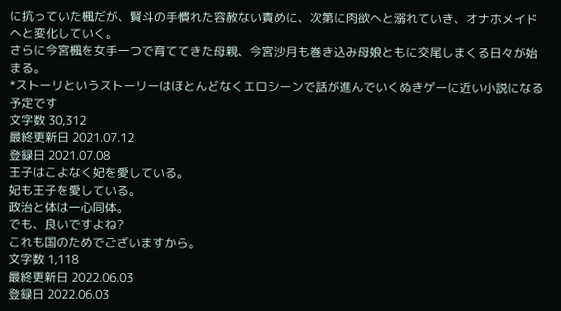に抗っていた楓だが、賢斗の手慣れた容赦ない責めに、次第に肉欲へと溺れていき、オナホメイドへと変化していく。
さらに今宮楓を女手一つで育ててきた母親、今宮沙月も巻き込み母娘ともに交尾しまくる日々が始まる。
*ストーリというストーリーはほとんどなくエロシーンで話が進んでいくぬきゲーに近い小説になる予定です
文字数 30,312
最終更新日 2021.07.12
登録日 2021.07.08
王子はこよなく妃を愛している。
妃も王子を愛している。
政治と体は一心同体。
でも、良いですよね?
これも国のためでございますから。
文字数 1,118
最終更新日 2022.06.03
登録日 2022.06.03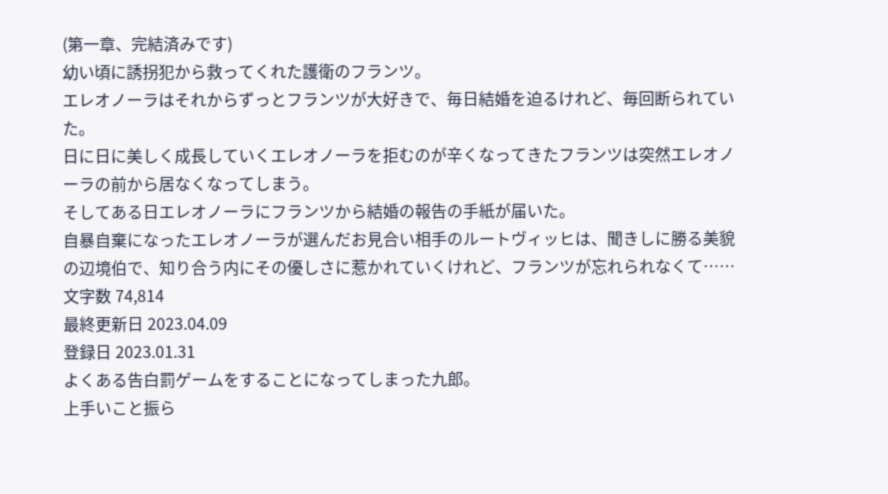(第一章、完結済みです)
幼い頃に誘拐犯から救ってくれた護衛のフランツ。
エレオノーラはそれからずっとフランツが大好きで、毎日結婚を迫るけれど、毎回断られていた。
日に日に美しく成長していくエレオノーラを拒むのが辛くなってきたフランツは突然エレオノーラの前から居なくなってしまう。
そしてある日エレオノーラにフランツから結婚の報告の手紙が届いた。
自暴自棄になったエレオノーラが選んだお見合い相手のルートヴィッヒは、聞きしに勝る美貌の辺境伯で、知り合う内にその優しさに惹かれていくけれど、フランツが忘れられなくて……
文字数 74,814
最終更新日 2023.04.09
登録日 2023.01.31
よくある告白罰ゲームをすることになってしまった九郎。
上手いこと振ら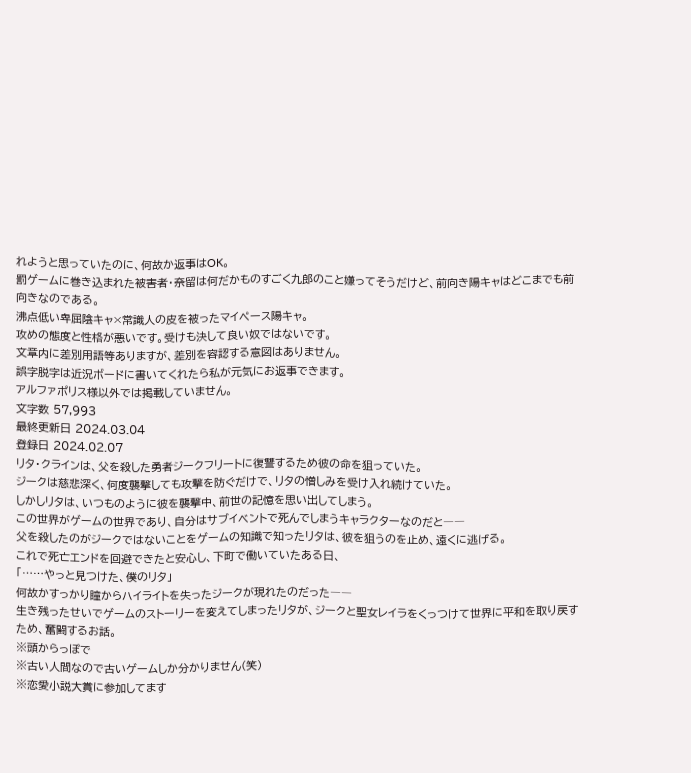れようと思っていたのに、何故か返事はOK。
罰ゲームに巻き込まれた被害者・奈留は何だかものすごく九郎のこと嫌ってそうだけど、前向き陽キャはどこまでも前向きなのである。
沸点低い卑屈陰キャ×常識人の皮を被ったマイペース陽キャ。
攻めの態度と性格が悪いです。受けも決して良い奴ではないです。
文章内に差別用語等ありますが、差別を容認する意図はありません。
誤字脱字は近況ボードに書いてくれたら私が元気にお返事できます。
アルファポリス様以外では掲載していません。
文字数 57,993
最終更新日 2024.03.04
登録日 2024.02.07
リタ・クラインは、父を殺した勇者ジークフリートに復讐するため彼の命を狙っていた。
ジークは慈悲深く、何度襲撃しても攻撃を防ぐだけで、リタの憎しみを受け入れ続けていた。
しかしリタは、いつものように彼を襲撃中、前世の記憶を思い出してしまう。
この世界がゲームの世界であり、自分はサブイベントで死んでしまうキャラクターなのだと――
父を殺したのがジークではないことをゲームの知識で知ったリタは、彼を狙うのを止め、遠くに逃げる。
これで死亡エンドを回避できたと安心し、下町で働いていたある日、
「……やっと見つけた、僕のリタ」
何故かすっかり瞳からハイライトを失ったジークが現れたのだった――
生き残ったせいでゲームのストーリーを変えてしまったリタが、ジークと聖女レイラをくっつけて世界に平和を取り戻すため、奮闘するお話。
※頭からっぽで
※古い人間なので古いゲームしか分かりません(笑)
※恋愛小説大賞に参加してます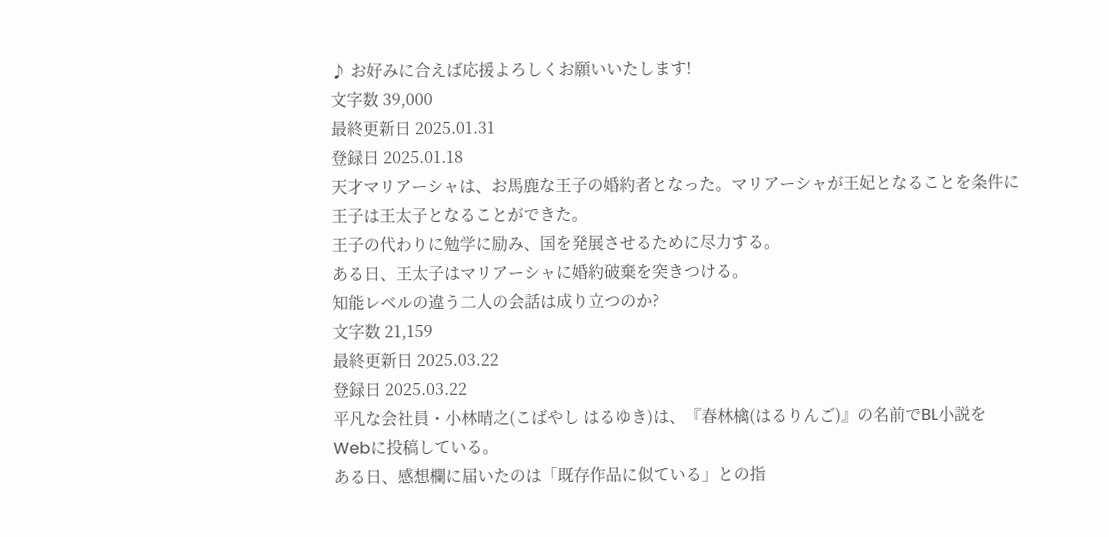♪ お好みに合えば応援よろしくお願いいたします!
文字数 39,000
最終更新日 2025.01.31
登録日 2025.01.18
天才マリアーシャは、お馬鹿な王子の婚約者となった。マリアーシャが王妃となることを条件に王子は王太子となることができた。
王子の代わりに勉学に励み、国を発展させるために尽力する。
ある日、王太子はマリアーシャに婚約破棄を突きつける。
知能レベルの違う二人の会話は成り立つのか?
文字数 21,159
最終更新日 2025.03.22
登録日 2025.03.22
平凡な会社員・小林晴之(こばやし はるゆき)は、『春林檎(はるりんご)』の名前でBL小説をWebに投稿している。
ある日、感想欄に届いたのは「既存作品に似ている」との指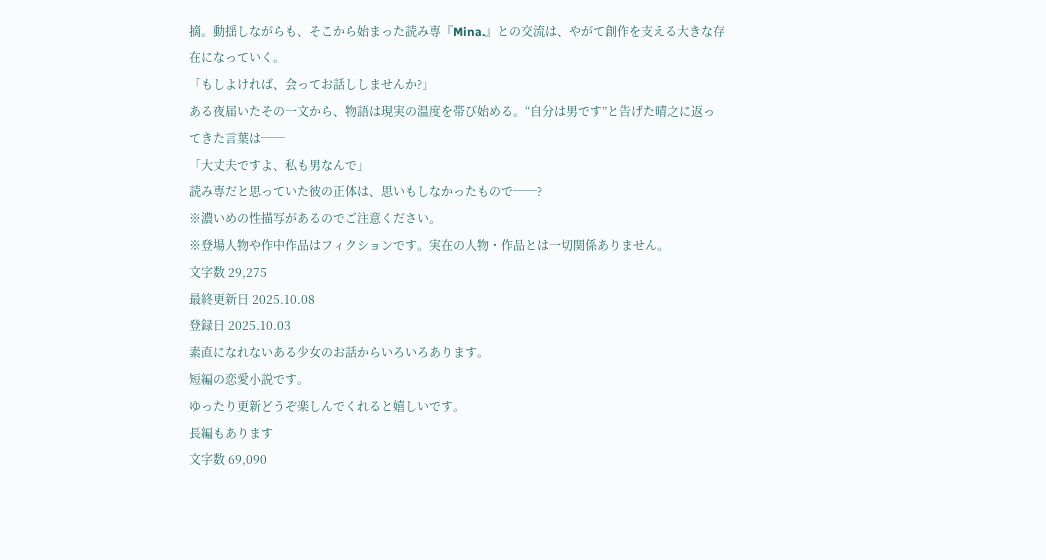摘。動揺しながらも、そこから始まった読み専『Mina.』との交流は、やがて創作を支える大きな存在になっていく。
「もしよければ、会ってお話ししませんか?」
ある夜届いたその一文から、物語は現実の温度を帯び始める。“自分は男です”と告げた晴之に返ってきた言葉は──
「大丈夫ですよ、私も男なんで」
読み専だと思っていた彼の正体は、思いもしなかったもので──?
※濃いめの性描写があるのでご注意ください。
※登場人物や作中作品はフィクションです。実在の人物・作品とは一切関係ありません。
文字数 29,275
最終更新日 2025.10.08
登録日 2025.10.03
素直になれないある少女のお話からいろいろあります。
短編の恋愛小説です。
ゆったり更新どうぞ楽しんでくれると嬉しいです。
長編もあります
文字数 69,090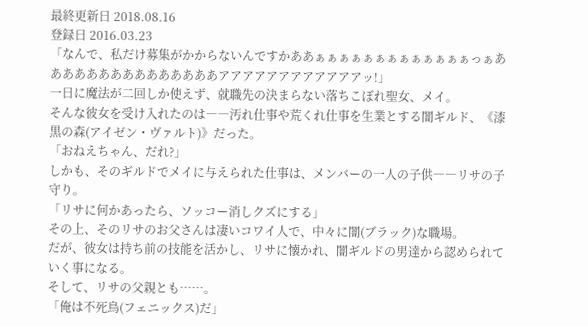最終更新日 2018.08.16
登録日 2016.03.23
「なんで、私だけ募集がかからないんですかああぁぁぁぁぁぁぁぁぁぁぁぁぁっぁあああああああああああああああアアアアアアアアアアアアッ!」
一日に魔法が二回しか使えず、就職先の決まらない落ちこぼれ聖女、メイ。
そんな彼女を受け入れたのは――汚れ仕事や荒くれ仕事を生業とする闇ギルド、《漆黒の森(アイゼン・ヴァルト)》だった。
「おねえちゃん、だれ?」
しかも、そのギルドでメイに与えられた仕事は、メンバーの一人の子供――リサの子守り。
「リサに何かあったら、ソッコー消しクズにする」
その上、そのリサのお父さんは凄いコワイ人で、中々に闇(ブラック)な職場。
だが、彼女は持ち前の技能を活かし、リサに懐かれ、闇ギルドの男達から認められていく事になる。
そして、リサの父親とも……。
「俺は不死鳥(フェニックス)だ」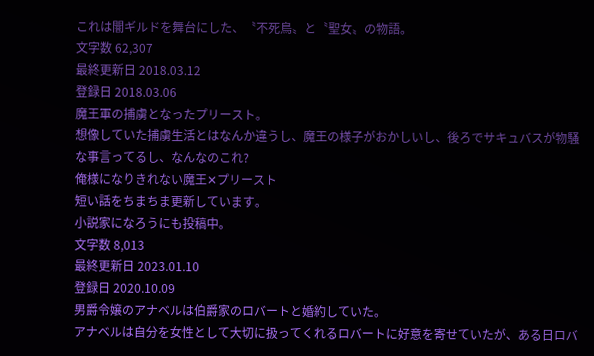これは闇ギルドを舞台にした、〝不死鳥〟と〝聖女〟の物語。
文字数 62,307
最終更新日 2018.03.12
登録日 2018.03.06
魔王軍の捕虜となったプリースト。
想像していた捕虜生活とはなんか違うし、魔王の様子がおかしいし、後ろでサキュバスが物騒な事言ってるし、なんなのこれ?
俺様になりきれない魔王✕プリースト
短い話をちまちま更新しています。
小説家になろうにも投稿中。
文字数 8,013
最終更新日 2023.01.10
登録日 2020.10.09
男爵令嬢のアナベルは伯爵家のロバートと婚約していた。
アナベルは自分を女性として大切に扱ってくれるロバートに好意を寄せていたが、ある日ロバ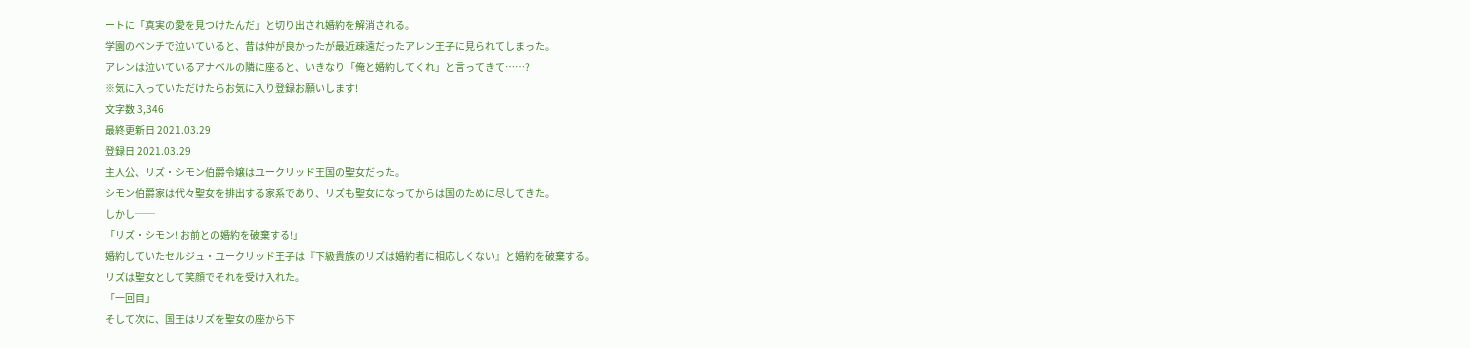ートに「真実の愛を見つけたんだ」と切り出され婚約を解消される。
学園のベンチで泣いていると、昔は仲が良かったが最近疎遠だったアレン王子に見られてしまった。
アレンは泣いているアナベルの隣に座ると、いきなり「俺と婚約してくれ」と言ってきて……?
※気に入っていただけたらお気に入り登録お願いします!
文字数 3,346
最終更新日 2021.03.29
登録日 2021.03.29
主人公、リズ・シモン伯爵令嬢はユークリッド王国の聖女だった。
シモン伯爵家は代々聖女を排出する家系であり、リズも聖女になってからは国のために尽してきた。
しかし──
「リズ・シモン! お前との婚約を破棄する!」
婚約していたセルジュ・ユークリッド王子は『下級貴族のリズは婚約者に相応しくない』と婚約を破棄する。
リズは聖女として笑顔でそれを受け入れた。
「一回目」
そして次に、国王はリズを聖女の座から下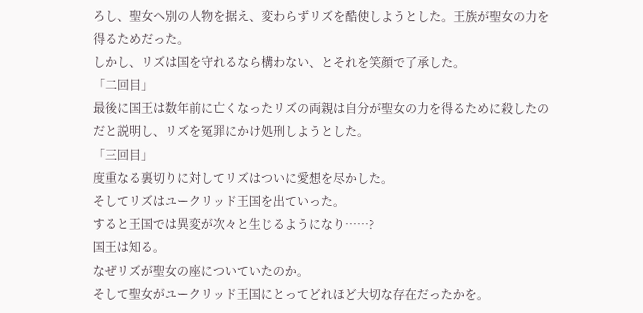ろし、聖女へ別の人物を据え、変わらずリズを酷使しようとした。王族が聖女の力を得るためだった。
しかし、リズは国を守れるなら構わない、とそれを笑顔で了承した。
「二回目」
最後に国王は数年前に亡くなったリズの両親は自分が聖女の力を得るために殺したのだと説明し、リズを冤罪にかけ処刑しようとした。
「三回目」
度重なる裏切りに対してリズはついに愛想を尽かした。
そしてリズはユークリッド王国を出ていった。
すると王国では異変が次々と生じるようになり……?
国王は知る。
なぜリズが聖女の座についていたのか。
そして聖女がユークリッド王国にとってどれほど大切な存在だったかを。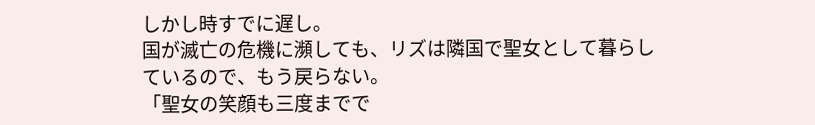しかし時すでに遅し。
国が滅亡の危機に瀕しても、リズは隣国で聖女として暮らしているので、もう戻らない。
「聖女の笑顔も三度までで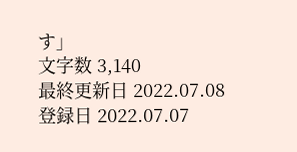す」
文字数 3,140
最終更新日 2022.07.08
登録日 2022.07.07